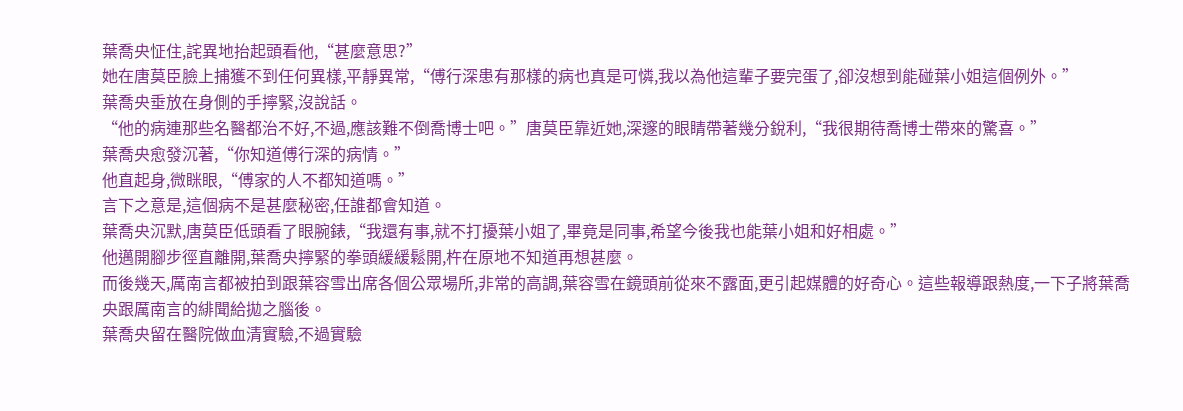葉喬央怔住,詫異地抬起頭看他,“甚麼意思?”
她在唐莫臣臉上捕獲不到任何異樣,平靜異常,“傅行深患有那樣的病也真是可憐,我以為他這輩子要完蛋了,卻沒想到能碰葉小姐這個例外。”
葉喬央垂放在身側的手擰緊,沒說話。
“他的病連那些名醫都治不好,不過,應該難不倒喬博士吧。”唐莫臣靠近她,深邃的眼睛帶著幾分銳利,“我很期待喬博士帶來的驚喜。”
葉喬央愈發沉著,“你知道傅行深的病情。”
他直起身,微眯眼,“傅家的人不都知道嗎。”
言下之意是,這個病不是甚麼秘密,任誰都會知道。
葉喬央沉默,唐莫臣低頭看了眼腕錶,“我還有事,就不打擾葉小姐了,畢竟是同事,希望今後我也能葉小姐和好相處。”
他邁開腳步徑直離開,葉喬央擰緊的拳頭緩緩鬆開,杵在原地不知道再想甚麼。
而後幾天,厲南言都被拍到跟葉容雪出席各個公眾場所,非常的高調,葉容雪在鏡頭前從來不露面,更引起媒體的好奇心。這些報導跟熱度,一下子將葉喬央跟厲南言的緋聞給拋之腦後。
葉喬央留在醫院做血清實驗,不過實驗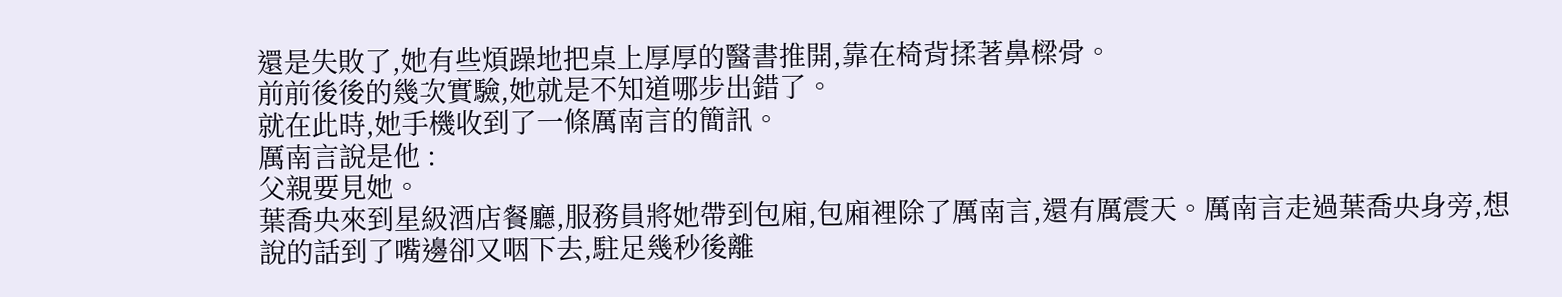還是失敗了,她有些煩躁地把桌上厚厚的醫書推開,靠在椅背揉著鼻樑骨。
前前後後的幾次實驗,她就是不知道哪步出錯了。
就在此時,她手機收到了一條厲南言的簡訊。
厲南言說是他 :
父親要見她。
葉喬央來到星級酒店餐廳,服務員將她帶到包廂,包廂裡除了厲南言,還有厲震天。厲南言走過葉喬央身旁,想說的話到了嘴邊卻又咽下去,駐足幾秒後離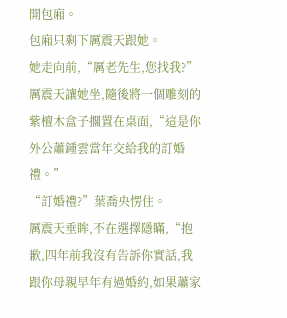開包廂。
包廂只剩下厲震天跟她。
她走向前,“厲老先生,您找我?”
厲震天讓她坐,隨後將一個雕刻的紫檀木盒子擱置在桌面,“這是你外公蕭鍾雲當年交給我的訂婚禮。”
“訂婚禮?”葉喬央愣住。
厲震天垂眸,不在選擇隱瞞,“抱歉,四年前我沒有告訴你實話,我跟你母親早年有過婚約,如果蕭家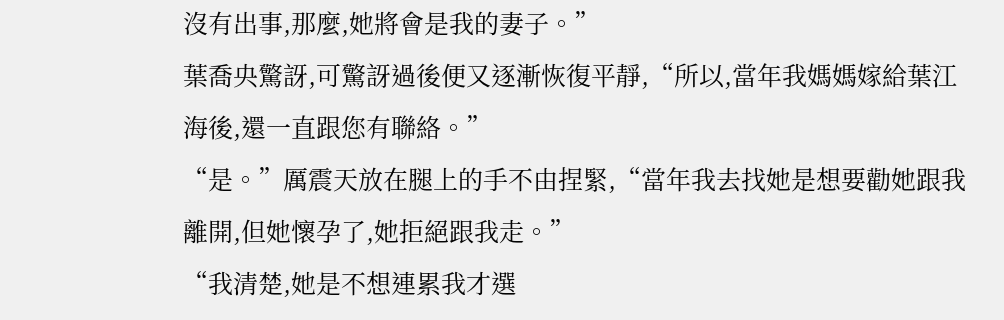沒有出事,那麼,她將會是我的妻子。”
葉喬央驚訝,可驚訝過後便又逐漸恢復平靜,“所以,當年我媽媽嫁給葉江海後,還一直跟您有聯絡。”
“是。”厲震天放在腿上的手不由捏緊,“當年我去找她是想要勸她跟我離開,但她懷孕了,她拒絕跟我走。”
“我清楚,她是不想連累我才選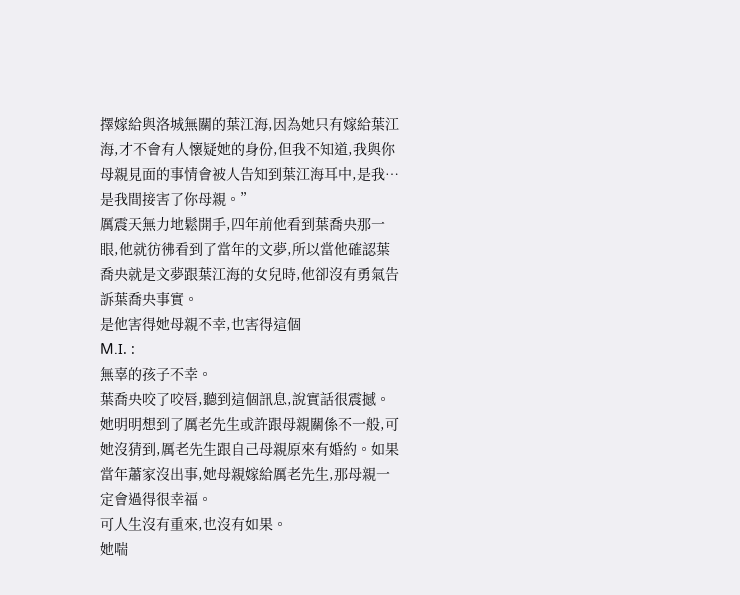擇嫁給與洛城無關的葉江海,因為她只有嫁給葉江海,才不會有人懷疑她的身份,但我不知道,我與你母親見面的事情會被人告知到葉江海耳中,是我…是我間接害了你母親。”
厲震天無力地鬆開手,四年前他看到葉喬央那一眼,他就彷彿看到了當年的文夢,所以當他確認葉喬央就是文夢跟葉江海的女兒時,他卻沒有勇氣告訴葉喬央事實。
是他害得她母親不幸,也害得這個
M.Ι. :
無辜的孩子不幸。
葉喬央咬了咬唇,聽到這個訊息,說實話很震撼。
她明明想到了厲老先生或許跟母親關係不一般,可她沒猜到,厲老先生跟自己母親原來有婚約。如果當年蕭家沒出事,她母親嫁給厲老先生,那母親一定會過得很幸福。
可人生沒有重來,也沒有如果。
她喘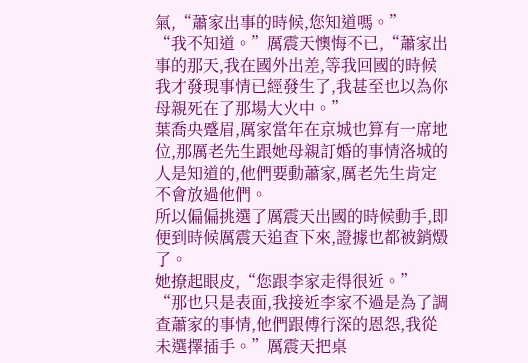氣,“蕭家出事的時候,您知道嗎。”
“我不知道。”厲震天懊悔不已,“蕭家出事的那天,我在國外出差,等我回國的時候我才發現事情已經發生了,我甚至也以為你母親死在了那場大火中。”
葉喬央蹙眉,厲家當年在京城也算有一席地位,那厲老先生跟她母親訂婚的事情洛城的人是知道的,他們要動蕭家,厲老先生肯定不會放過他們。
所以偏偏挑選了厲震天出國的時候動手,即便到時候厲震天追查下來,證據也都被銷燬了。
她撩起眼皮,“您跟李家走得很近。”
“那也只是表面,我接近李家不過是為了調查蕭家的事情,他們跟傅行深的恩怨,我從未選擇插手。”厲震天把桌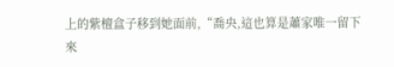上的紫檀盒子移到她面前,“喬央,這也算是蕭家唯一留下來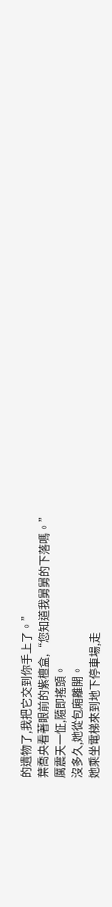的遺物了,我把它交到你手上了。”
葉喬央看著眼前的紫檀盒,“您知道我舅舅的下落嗎。”
厲震天一怔,隨即搖頭。
沒多久,她從包廂離開。
她乘坐電梯來到地下停車場,走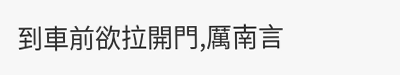到車前欲拉開門,厲南言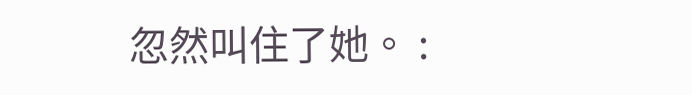忽然叫住了她。 :